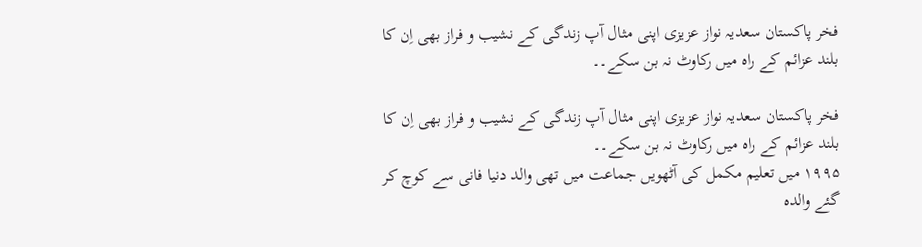فخر پاکستان سعدیہ نواز عزیزی اپنی مثال آپ زندگی کے نشیب و فراز بھی اِن کا بلند عزائم کے راہ میں رکاوٹ نہ بن سکے۔۔

فخر پاکستان سعدیہ نواز عزیزی اپنی مثال آپ زندگی کے نشیب و فراز بھی اِن کا بلند عزائم کے راہ میں رکاوٹ نہ بن سکے۔۔
۱۹۹۵ میں تعلیم مکمل کی آٹھویں جماعت میں تھی والد دنیا فانی سے کوچ کر گئے والدہ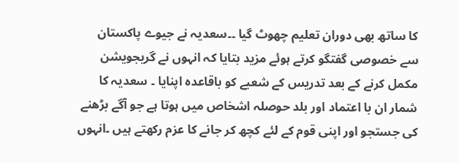کا ساتھ بھی دوران تعلیم چھوٹ گیا ۔۔سعدیہ نے جیوے پاکستان سے خصوصی گفتگو کرتے ہوئے مزید بتایا کہ انہوں نے گریجویشن مکمل کرنے کے بعد تدریس کے شعبے کو باقاعدہ اپنایا ۔ سعدیہ کا شمار ان با اعتماد اور بلد حوصلہ اشخاص میں ہوتا ہے جو آگے بڑھنے کی جستجو اور اپنی قوم کے لئے کچھ کر جانے کا عزم رکھتے ہیں ۔انہوں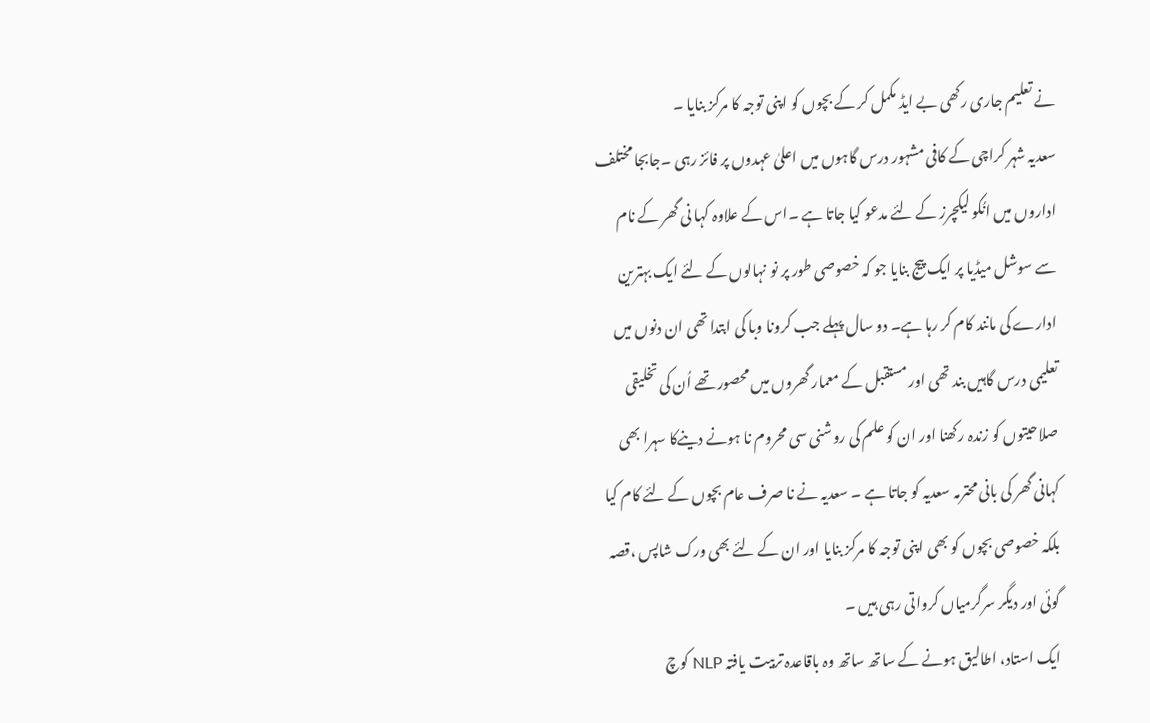نے تعلیم جاری رکھی بے ایڈ مکمل کر کے بچوں کو اپنی توجہ کا مرکز بنایا ۔
سعدیہ شہر کراچی کے کافی مشہور درس گاہوں میں اعلیٰ عہدوں پر فائز رہی ۔جابجا مختلف اداروں میں انُکو لیکچرز کے لئے مدعو کیا جاتا ہے ۔اس کے علاوہ کہا نی گھر کے نام سے سوشل میڈیا پر ایک پیج بنایا جو کہ خصوصی طور پر نو نہالوں کے لئے ایک بہترین ادارے کی مانند کام کر رہا ہے۔ دو سال پہلے جب کرونا وبا کی ابتدا تھی ان دنوں میں تعلیمی درس گاہیں بند تھی اور مستقبل کے معمار گھروں میں محصور تھے اُن کی تخلیقی صلاحیتوں کو زندہ رکھنا اور ان کو علم کی روشنی سی محروم نا ہونے دینےکا سہرا بھی کہانی گھر کی بانی محترمہ سعدیہ کو جاتا ہے ۔ سعدیہ نے نا صرف عام بچوں کے لئے کام کیا بلکہ خصوصی بچوں کو بھی اپنی توجہ کا مرکز بنایا اور ان کے لئے بھی ورک شاپس ،قصہ گوئی اور دیگر سرگرمیاں کرواتی رہی ہیں ۔
ایک استاد، اطالیق ہونے کے ساتھ ساتھ وہ باقاعدہ تربیت یافتہ NLP کوچ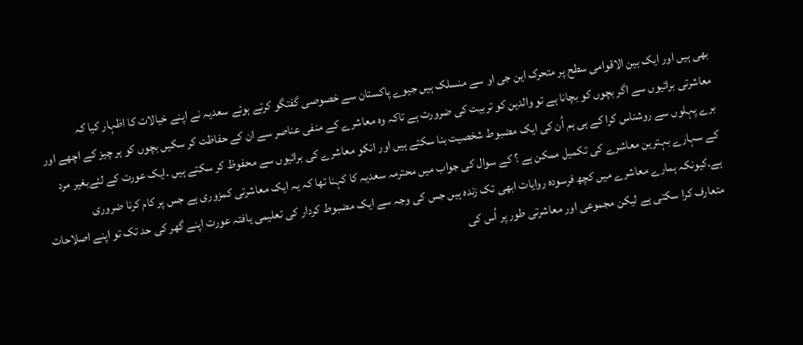بھی ہیں اور ایک بین الاقوامی سطح پر متحرک این جی او سے منسلک ہیں جیوے پاکستان سے خصوصی گفتگو کرتے ہوئے سعدیہ نے اپنے خیالات کا اظہار کیا کہ معاشرتی برائیوں سے اگر بچوں کو بچانا ہے تو والدین کو تربیت کی ضرورت ہے تاکہ وہ معاشرے کے منفی عناصر سے ان کے حفاظت کر سکیں بچوں کو ہر چیز کے اچھے اور برے پہلوں سے روشناس کرا کے ہی ہم اُن کی ایک مضبوط شخصیت بنا سکتے ہیں اور انکو معاشرے کی برائیوں سے محفوظ کر سکتے ہیں ۔ایک عورت کے لئےبغیر مرد کے سہارے بہترین معاشرے کی تکمیل ممکن ہے ؟ کے سوال کی جواب میں محترمہ سعدیہ کا کہنا تھا کہ یہ ایک معاشرتی کمزوری ہے جس پر کام کرنا ضروری ہے۔کیونکہ ہمارے معاشرے میں کچھ فرسودہ روایات ابھی تک زندہ ہیں جس کی وجہ سے ایک مضبوط کردار کی تعلیمی یافتہ عورت اپنے گھر کی حد تک تو اپنے اصلاحات متعارف کرا سکتی ہے لیکن مجموعی اور معاشرتی طور پر اُس کی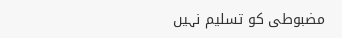مضبوطی کو تسلیم نہیں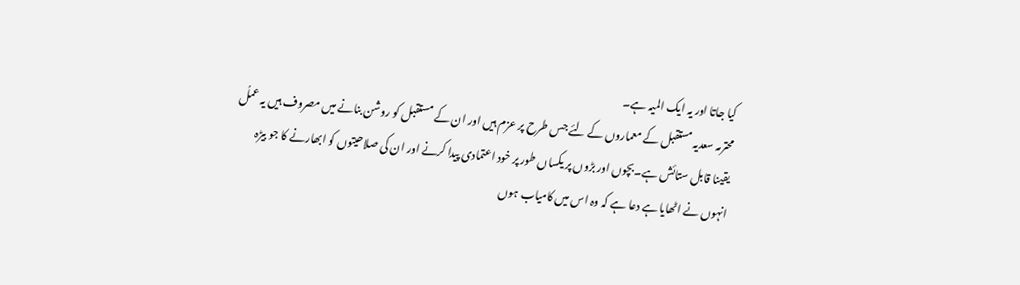کیا جاتا اور یہ ایک المیہ ہے۔
محترمہ سعدیہ مستقبل کے معماروں کے لئے جس طرح پر عزم ہیں اور ان کے مستقبل کو روشن بنانے میں مصروف ہیں یہ عملُ یقینا قابل ستائش ہے۔بچوں اور بڑوں پر یکساں طور پر خود اعتمادی پیدا کرنے اور ان کی صلاحیتوں کو ابھارنے کا جو بیڑہ انہوں نے اٹھایا ہے دعا ہے کہ وہ اس میں کامیاب ہوں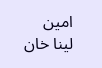امین
لینا خان